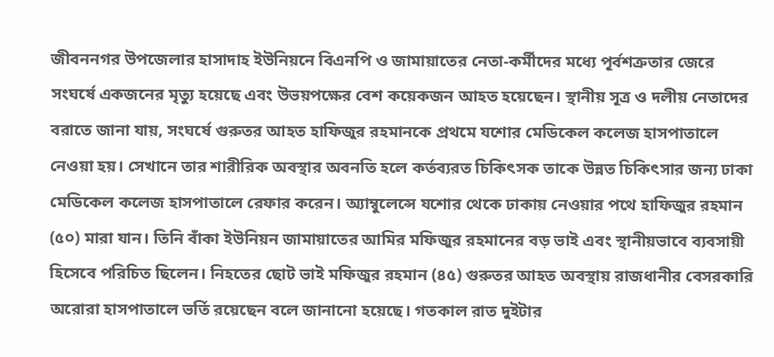জীবননগর উপজেলার হাসাদাহ ইউনিয়নে বিএনপি ও জামায়াতের নেতা-কর্মীদের মধ্যে পূর্বশত্রুতার জেরে সংঘর্ষে একজনের মৃত্যু হয়েছে এবং উভয়পক্ষের বেশ কয়েকজন আহত হয়েছেন। স্থানীয় সূত্র ও দলীয় নেতাদের বরাতে জানা যায়, সংঘর্ষে গুরুতর আহত হাফিজুর রহমানকে প্রথমে যশোর মেডিকেল কলেজ হাসপাতালে নেওয়া হয়। সেখানে তার শারীরিক অবস্থার অবনতি হলে কর্তব্যরত চিকিৎসক তাকে উন্নত চিকিৎসার জন্য ঢাকা মেডিকেল কলেজ হাসপাতালে রেফার করেন। অ্যাম্বুলেন্সে যশোর থেকে ঢাকায় নেওয়ার পথে হাফিজুর রহমান (৫০) মারা যান। তিনি বাঁকা ইউনিয়ন জামায়াতের আমির মফিজুর রহমানের বড় ভাই এবং স্থানীয়ভাবে ব্যবসায়ী হিসেবে পরিচিত ছিলেন। নিহতের ছোট ভাই মফিজুর রহমান (৪৫) গুরুতর আহত অবস্থায় রাজধানীর বেসরকারি অরোরা হাসপাতালে ভর্তি রয়েছেন বলে জানানো হয়েছে। গতকাল রাত দুইটার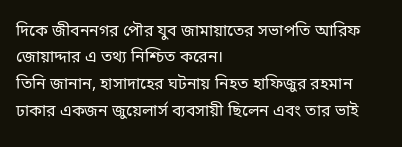দিকে জীবননগর পৌর যুব জামায়াতের সভাপতি আরিফ জোয়াদ্দার এ তথ্য নিশ্চিত করেন।
তিনি জানান, হাসাদাহের ঘটনায় নিহত হাফিজুর রহমান ঢাকার একজন জুয়েলার্স ব্যবসায়ী ছিলেন এবং তার ভাই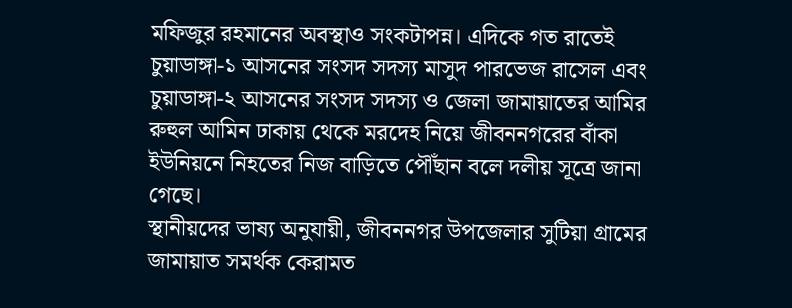মফিজুর রহমানের অবস্থাও সংকটাপন্ন। এদিকে গত রাতেই চুয়াডাঙ্গা-১ আসনের সংসদ সদস্য মাসুদ পারভেজ রাসেল এবং চুয়াডাঙ্গা-২ আসনের সংসদ সদস্য ও জেলা জামায়াতের আমির রুহুল আমিন ঢাকায় থেকে মরদেহ নিয়ে জীবননগরের বাঁকা ইউনিয়নে নিহতের নিজ বাড়িতে পৌঁছান বলে দলীয় সূত্রে জানা গেছে।
স্থানীয়দের ভাষ্য অনুযায়ী, জীবননগর উপজেলার সুটিয়া গ্রামের জামায়াত সমর্থক কেরামত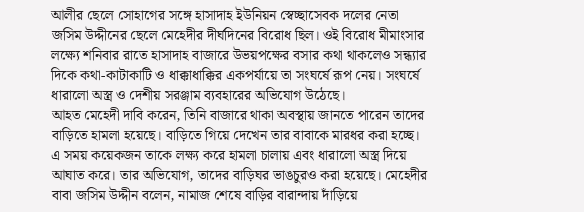আলীর ছেলে সোহাগের সঙ্গে হাসাদাহ ইউনিয়ন স্বেচ্ছাসেবক দলের নেতা জসিম উদ্দীনের ছেলে মেহেদীর দীর্ঘদিনের বিরোধ ছিল। ওই বিরোধ মীমাংসার লক্ষ্যে শনিবার রাতে হাসাদাহ বাজারে উভয়পক্ষের বসার কথা থাকলেও সন্ধ্যার দিকে কথা-কাটাকাটি ও ধাক্কাধাক্কির একপর্যায়ে তা সংঘর্ষে রূপ নেয়। সংঘর্ষে ধারালো অস্ত্র ও দেশীয় সরঞ্জাম ব্যবহারের অভিযোগ উঠেছে।
আহত মেহেদী দাবি করেন, তিনি বাজারে থাকা অবস্থায় জানতে পারেন তাদের বাড়িতে হামলা হয়েছে। বাড়িতে গিয়ে দেখেন তার বাবাকে মারধর করা হচ্ছে। এ সময় কয়েকজন তাকে লক্ষ্য করে হামলা চালায় এবং ধারালো অস্ত্র দিয়ে আঘাত করে। তার অভিযোগ, তাদের বাড়িঘর ভাঙচুরও করা হয়েছে। মেহেদীর বাবা জসিম উদ্দীন বলেন, নামাজ শেষে বাড়ির বারান্দায় দাঁড়িয়ে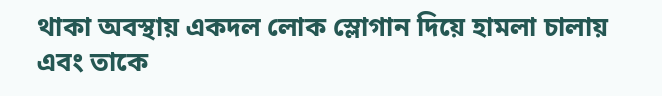থাকা অবস্থায় একদল লোক স্লোগান দিয়ে হামলা চালায় এবং তাকে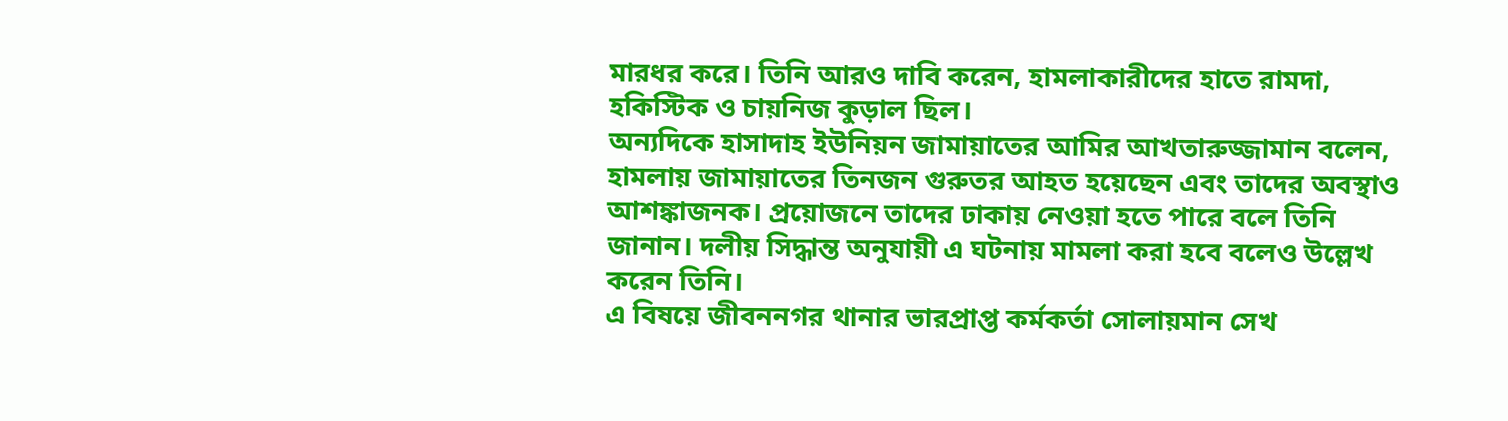মারধর করে। তিনি আরও দাবি করেন, হামলাকারীদের হাতে রামদা, হকিস্টিক ও চায়নিজ কুড়াল ছিল।
অন্যদিকে হাসাদাহ ইউনিয়ন জামায়াতের আমির আখতারুজ্জামান বলেন, হামলায় জামায়াতের তিনজন গুরুতর আহত হয়েছেন এবং তাদের অবস্থাও আশঙ্কাজনক। প্রয়োজনে তাদের ঢাকায় নেওয়া হতে পারে বলে তিনি জানান। দলীয় সিদ্ধান্ত অনুযায়ী এ ঘটনায় মামলা করা হবে বলেও উল্লেখ করেন তিনি।
এ বিষয়ে জীবননগর থানার ভারপ্রাপ্ত কর্মকর্তা সোলায়মান সেখ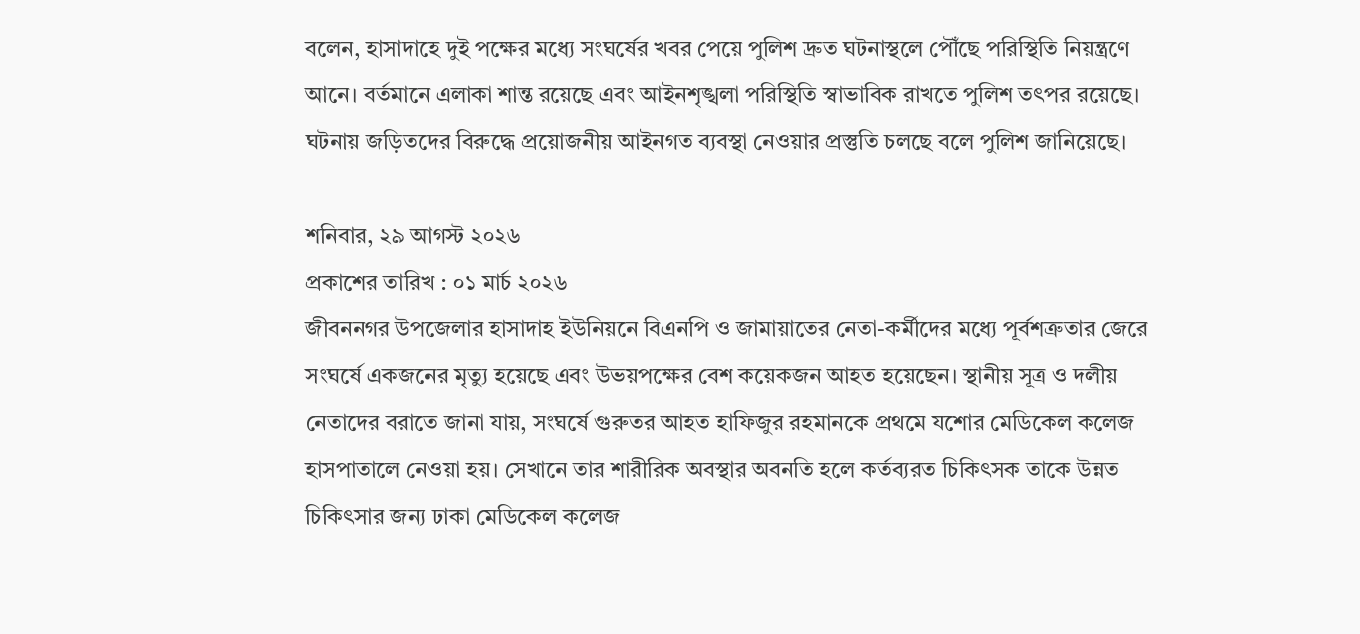বলেন, হাসাদাহে দুই পক্ষের মধ্যে সংঘর্ষের খবর পেয়ে পুলিশ দ্রুত ঘটনাস্থলে পৌঁছে পরিস্থিতি নিয়ন্ত্রণে আনে। বর্তমানে এলাকা শান্ত রয়েছে এবং আইনশৃঙ্খলা পরিস্থিতি স্বাভাবিক রাখতে পুলিশ তৎপর রয়েছে। ঘটনায় জড়িতদের বিরুদ্ধে প্রয়োজনীয় আইনগত ব্যবস্থা নেওয়ার প্রস্তুতি চলছে বলে পুলিশ জানিয়েছে।

শনিবার, ২৯ আগস্ট ২০২৬
প্রকাশের তারিখ : ০১ মার্চ ২০২৬
জীবননগর উপজেলার হাসাদাহ ইউনিয়নে বিএনপি ও জামায়াতের নেতা-কর্মীদের মধ্যে পূর্বশত্রুতার জেরে সংঘর্ষে একজনের মৃত্যু হয়েছে এবং উভয়পক্ষের বেশ কয়েকজন আহত হয়েছেন। স্থানীয় সূত্র ও দলীয় নেতাদের বরাতে জানা যায়, সংঘর্ষে গুরুতর আহত হাফিজুর রহমানকে প্রথমে যশোর মেডিকেল কলেজ হাসপাতালে নেওয়া হয়। সেখানে তার শারীরিক অবস্থার অবনতি হলে কর্তব্যরত চিকিৎসক তাকে উন্নত চিকিৎসার জন্য ঢাকা মেডিকেল কলেজ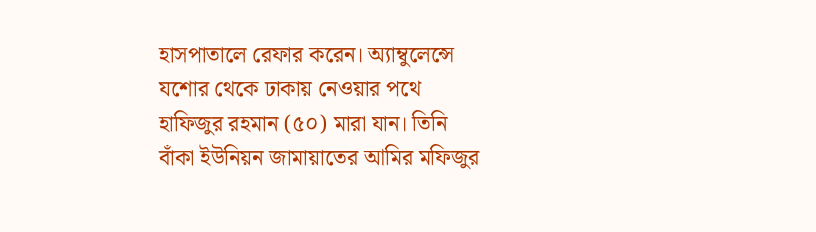হাসপাতালে রেফার করেন। অ্যাম্বুলেন্সে যশোর থেকে ঢাকায় নেওয়ার পথে হাফিজুর রহমান (৫০) মারা যান। তিনি বাঁকা ইউনিয়ন জামায়াতের আমির মফিজুর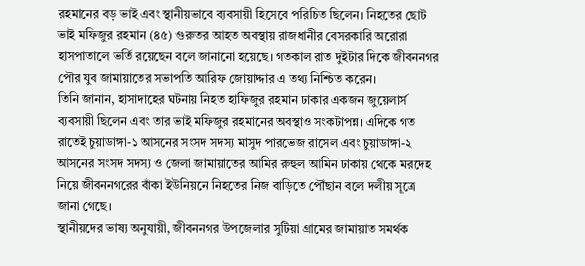রহমানের বড় ভাই এবং স্থানীয়ভাবে ব্যবসায়ী হিসেবে পরিচিত ছিলেন। নিহতের ছোট ভাই মফিজুর রহমান (৪৫) গুরুতর আহত অবস্থায় রাজধানীর বেসরকারি অরোরা হাসপাতালে ভর্তি রয়েছেন বলে জানানো হয়েছে। গতকাল রাত দুইটার দিকে জীবননগর পৌর যুব জামায়াতের সভাপতি আরিফ জোয়াদ্দার এ তথ্য নিশ্চিত করেন।
তিনি জানান, হাসাদাহের ঘটনায় নিহত হাফিজুর রহমান ঢাকার একজন জুয়েলার্স ব্যবসায়ী ছিলেন এবং তার ভাই মফিজুর রহমানের অবস্থাও সংকটাপন্ন। এদিকে গত রাতেই চুয়াডাঙ্গা-১ আসনের সংসদ সদস্য মাসুদ পারভেজ রাসেল এবং চুয়াডাঙ্গা-২ আসনের সংসদ সদস্য ও জেলা জামায়াতের আমির রুহুল আমিন ঢাকায় থেকে মরদেহ নিয়ে জীবননগরের বাঁকা ইউনিয়নে নিহতের নিজ বাড়িতে পৌঁছান বলে দলীয় সূত্রে জানা গেছে।
স্থানীয়দের ভাষ্য অনুযায়ী, জীবননগর উপজেলার সুটিয়া গ্রামের জামায়াত সমর্থক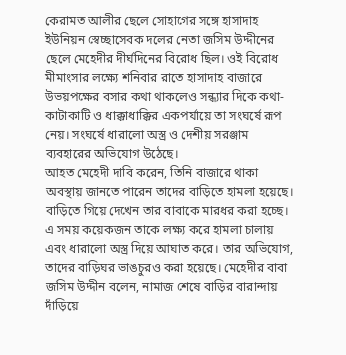কেরামত আলীর ছেলে সোহাগের সঙ্গে হাসাদাহ ইউনিয়ন স্বেচ্ছাসেবক দলের নেতা জসিম উদ্দীনের ছেলে মেহেদীর দীর্ঘদিনের বিরোধ ছিল। ওই বিরোধ মীমাংসার লক্ষ্যে শনিবার রাতে হাসাদাহ বাজারে উভয়পক্ষের বসার কথা থাকলেও সন্ধ্যার দিকে কথা-কাটাকাটি ও ধাক্কাধাক্কির একপর্যায়ে তা সংঘর্ষে রূপ নেয়। সংঘর্ষে ধারালো অস্ত্র ও দেশীয় সরঞ্জাম ব্যবহারের অভিযোগ উঠেছে।
আহত মেহেদী দাবি করেন, তিনি বাজারে থাকা অবস্থায় জানতে পারেন তাদের বাড়িতে হামলা হয়েছে। বাড়িতে গিয়ে দেখেন তার বাবাকে মারধর করা হচ্ছে। এ সময় কয়েকজন তাকে লক্ষ্য করে হামলা চালায় এবং ধারালো অস্ত্র দিয়ে আঘাত করে। তার অভিযোগ, তাদের বাড়িঘর ভাঙচুরও করা হয়েছে। মেহেদীর বাবা জসিম উদ্দীন বলেন, নামাজ শেষে বাড়ির বারান্দায় দাঁড়িয়ে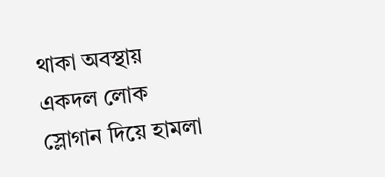থাকা অবস্থায় একদল লোক স্লোগান দিয়ে হামলা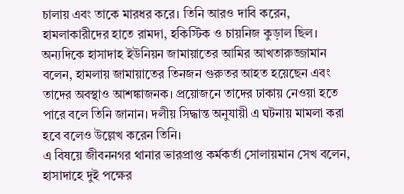চালায় এবং তাকে মারধর করে। তিনি আরও দাবি করেন, হামলাকারীদের হাতে রামদা, হকিস্টিক ও চায়নিজ কুড়াল ছিল।
অন্যদিকে হাসাদাহ ইউনিয়ন জামায়াতের আমির আখতারুজ্জামান বলেন, হামলায় জামায়াতের তিনজন গুরুতর আহত হয়েছেন এবং তাদের অবস্থাও আশঙ্কাজনক। প্রয়োজনে তাদের ঢাকায় নেওয়া হতে পারে বলে তিনি জানান। দলীয় সিদ্ধান্ত অনুযায়ী এ ঘটনায় মামলা করা হবে বলেও উল্লেখ করেন তিনি।
এ বিষয়ে জীবননগর থানার ভারপ্রাপ্ত কর্মকর্তা সোলায়মান সেখ বলেন, হাসাদাহে দুই পক্ষের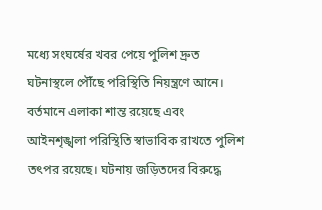মধ্যে সংঘর্ষের খবর পেয়ে পুলিশ দ্রুত ঘটনাস্থলে পৌঁছে পরিস্থিতি নিয়ন্ত্রণে আনে। বর্তমানে এলাকা শান্ত রয়েছে এবং আইনশৃঙ্খলা পরিস্থিতি স্বাভাবিক রাখতে পুলিশ তৎপর রয়েছে। ঘটনায় জড়িতদের বিরুদ্ধে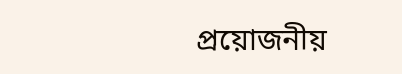প্রয়োজনীয়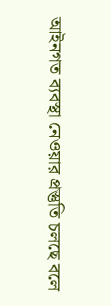আইনগত ব্যবস্থা নেওয়ার প্রস্তুতি চলছে বলে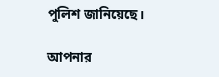পুলিশ জানিয়েছে।

আপনার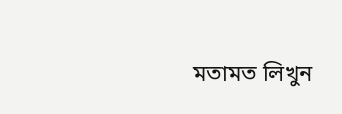মতামত লিখুন